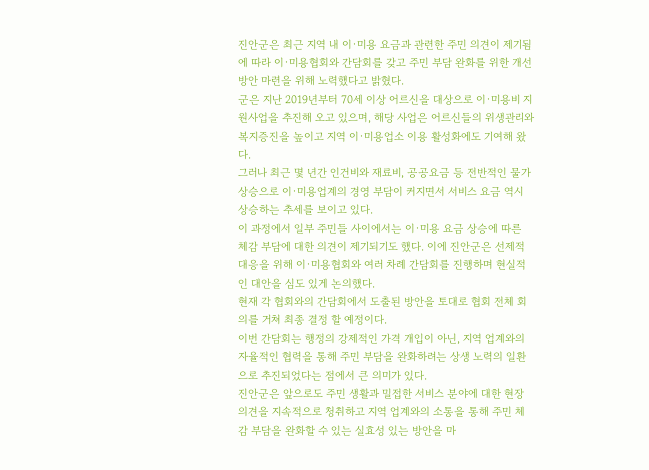진안군은 최근 지역 내 이·미용 요금과 관련한 주민 의견이 제기됨에 따라 이·미용협회와 간담회를 갖고 주민 부담 완화를 위한 개선 방안 마련을 위해 노력했다고 밝혔다.
군은 지난 2019년부터 70세 이상 어르신을 대상으로 이·미용비 지원사업을 추진해 오고 있으며, 해당 사업은 어르신들의 위생관리와 복지증진을 높이고 지역 이·미용업소 이용 활성화에도 기여해 왔다.
그러나 최근 몇 년간 인건비와 재료비, 공공요금 등 전반적인 물가 상승으로 이·미용업계의 경영 부담이 커지면서 서비스 요금 역시 상승하는 추세를 보이고 있다.
이 과정에서 일부 주민들 사이에서는 이·미용 요금 상승에 따른 체감 부담에 대한 의견이 제기되기도 했다. 이에 진안군은 선제적 대응을 위해 이·미용협회와 여러 차례 간담회를 진행하며 현실적인 대안을 심도 있게 논의했다.
현재 각 협회와의 간담회에서 도출된 방안을 토대로 협회 전체 회의를 거쳐 최종 결정 할 예정이다.
이번 간담회는 행정의 강제적인 가격 개입이 아닌, 지역 업계와의 자율적인 협력을 통해 주민 부담을 완화하려는 상생 노력의 일환으로 추진되었다는 점에서 큰 의미가 있다.
진안군은 앞으로도 주민 생활과 밀접한 서비스 분야에 대한 현장 의견을 지속적으로 청취하고 지역 업계와의 소통을 통해 주민 체감 부담을 완화할 수 있는 실효성 있는 방안을 마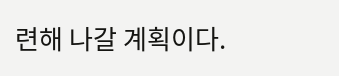련해 나갈 계획이다.